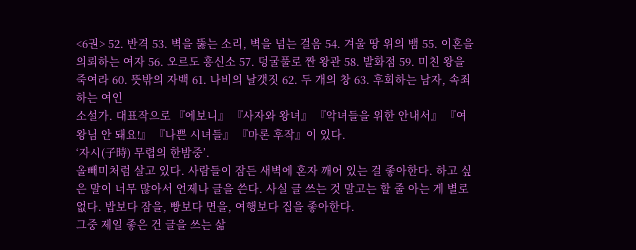<6권> 52. 반격 53. 벽을 뚫는 소리, 벽을 넘는 걸음 54. 겨울 땅 위의 뱀 55. 이혼을 의뢰하는 여자 56. 오르도 흥신소 57. 덩굴풀로 짠 왕관 58. 발화점 59. 미친 왕을 죽여라 60. 뜻밖의 자백 61. 나비의 날갯짓 62. 두 개의 창 63. 후회하는 남자, 속죄하는 여인
소설가. 대표작으로 『에보니』 『사자와 왕녀』 『악녀들을 위한 안내서』 『여왕님 안 돼요!』 『나쁜 시녀들』 『마론 후작』이 있다.
‘자시(子時) 무렵의 한밤중’.
올빼미처럼 살고 있다. 사람들이 잠든 새벽에 혼자 깨어 있는 걸 좋아한다. 하고 싶은 말이 너무 많아서 언제나 글을 쓴다. 사실 글 쓰는 것 말고는 할 줄 아는 게 별로 없다. 밥보다 잠을, 빵보다 면을, 여행보다 집을 좋아한다.
그중 제일 좋은 건 글을 쓰는 삶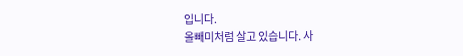입니다.
올빼미처럼 살고 있습니다. 사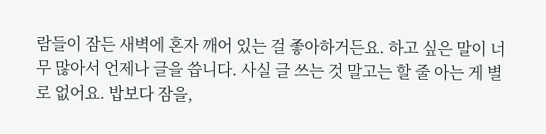람들이 잠든 새벽에 혼자 깨어 있는 걸 좋아하거든요. 하고 싶은 말이 너무 많아서 언제나 글을 씁니다. 사실 글 쓰는 것 말고는 할 줄 아는 게 별로 없어요. 밥보다 잠을,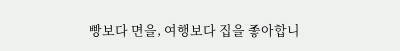빵보다 면을, 여행보다 집을 좋아합니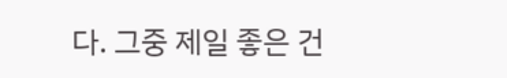다. 그중 제일 좋은 건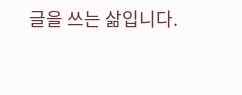글을 쓰는 삶입니다.